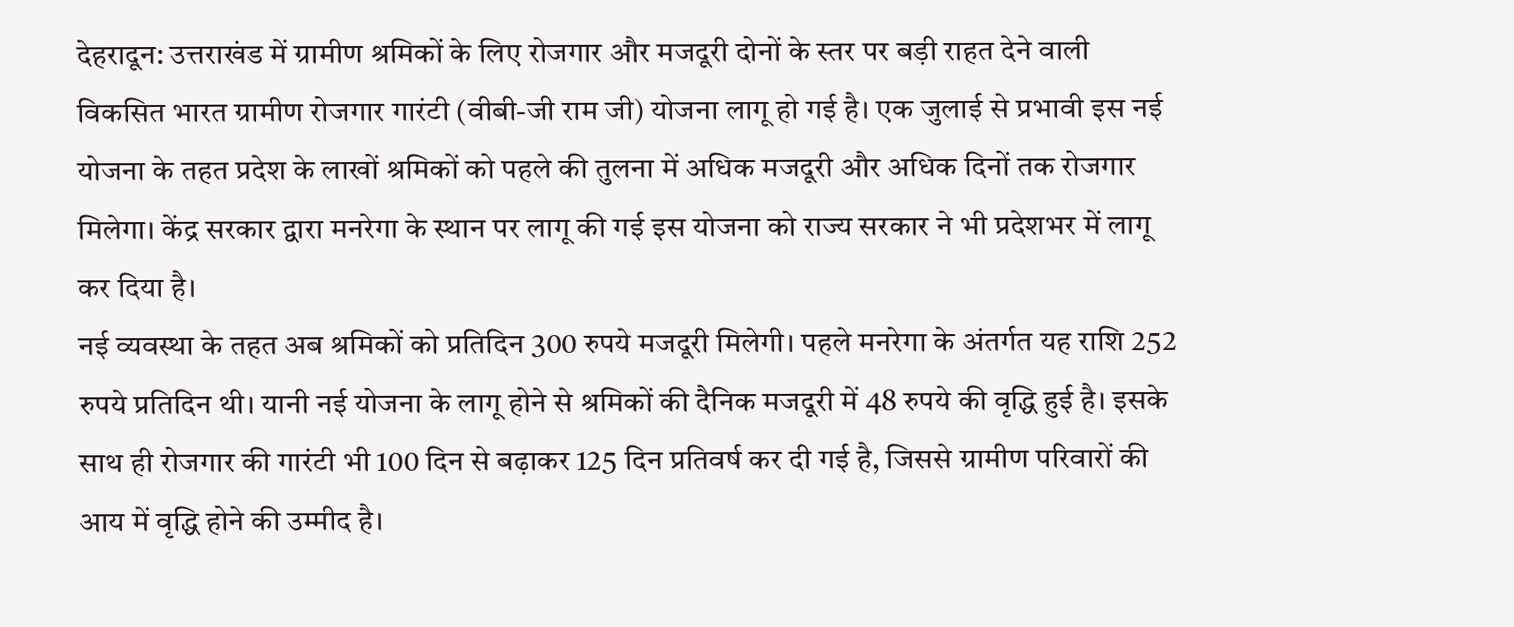देहरादून: उत्तराखंड में ग्रामीण श्रमिकों के लिए रोजगार और मजदूरी दोनों के स्तर पर बड़ी राहत देने वाली विकसित भारत ग्रामीण रोजगार गारंटी (वीबी-जी राम जी) योजना लागू हो गई है। एक जुलाई से प्रभावी इस नई योजना के तहत प्रदेश के लाखों श्रमिकों को पहले की तुलना में अधिक मजदूरी और अधिक दिनों तक रोजगार मिलेगा। केंद्र सरकार द्वारा मनरेगा के स्थान पर लागू की गई इस योजना को राज्य सरकार ने भी प्रदेशभर में लागू कर दिया है।
नई व्यवस्था के तहत अब श्रमिकों को प्रतिदिन 300 रुपये मजदूरी मिलेगी। पहले मनरेगा के अंतर्गत यह राशि 252 रुपये प्रतिदिन थी। यानी नई योजना के लागू होने से श्रमिकों की दैनिक मजदूरी में 48 रुपये की वृद्धि हुई है। इसके साथ ही रोजगार की गारंटी भी 100 दिन से बढ़ाकर 125 दिन प्रतिवर्ष कर दी गई है, जिससे ग्रामीण परिवारों की आय में वृद्धि होने की उम्मीद है।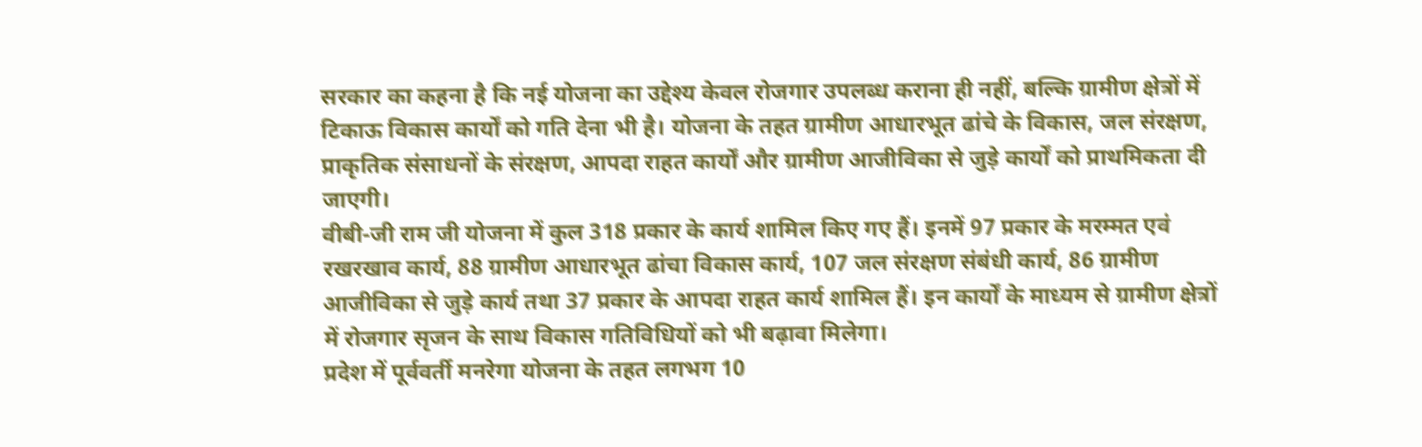सरकार का कहना है कि नई योजना का उद्देश्य केवल रोजगार उपलब्ध कराना ही नहीं, बल्कि ग्रामीण क्षेत्रों में टिकाऊ विकास कार्यों को गति देना भी है। योजना के तहत ग्रामीण आधारभूत ढांचे के विकास, जल संरक्षण, प्राकृतिक संसाधनों के संरक्षण, आपदा राहत कार्यों और ग्रामीण आजीविका से जुड़े कार्यों को प्राथमिकता दी जाएगी।
वीबी-जी राम जी योजना में कुल 318 प्रकार के कार्य शामिल किए गए हैं। इनमें 97 प्रकार के मरम्मत एवं रखरखाव कार्य, 88 ग्रामीण आधारभूत ढांचा विकास कार्य, 107 जल संरक्षण संबंधी कार्य, 86 ग्रामीण आजीविका से जुड़े कार्य तथा 37 प्रकार के आपदा राहत कार्य शामिल हैं। इन कार्यों के माध्यम से ग्रामीण क्षेत्रों में रोजगार सृजन के साथ विकास गतिविधियों को भी बढ़ावा मिलेगा।
प्रदेश में पूर्ववर्ती मनरेगा योजना के तहत लगभग 10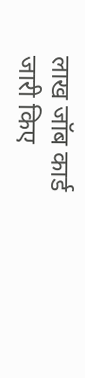लाख जॉब कार्ड जारी किए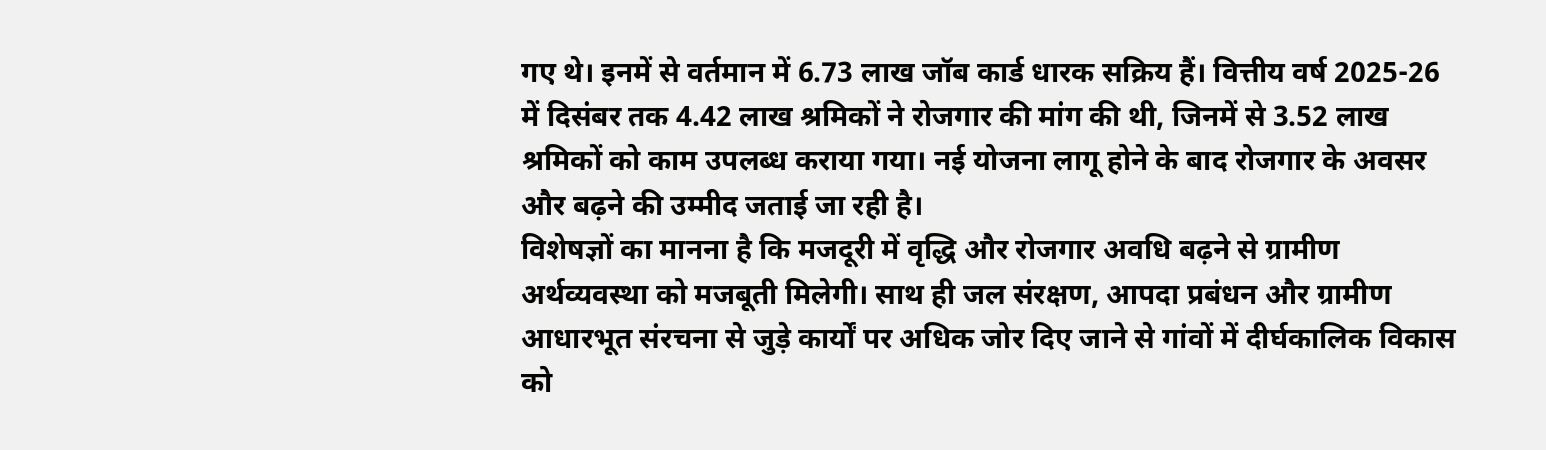गए थे। इनमें से वर्तमान में 6.73 लाख जॉब कार्ड धारक सक्रिय हैं। वित्तीय वर्ष 2025-26 में दिसंबर तक 4.42 लाख श्रमिकों ने रोजगार की मांग की थी, जिनमें से 3.52 लाख श्रमिकों को काम उपलब्ध कराया गया। नई योजना लागू होने के बाद रोजगार के अवसर और बढ़ने की उम्मीद जताई जा रही है।
विशेषज्ञों का मानना है कि मजदूरी में वृद्धि और रोजगार अवधि बढ़ने से ग्रामीण अर्थव्यवस्था को मजबूती मिलेगी। साथ ही जल संरक्षण, आपदा प्रबंधन और ग्रामीण आधारभूत संरचना से जुड़े कार्यों पर अधिक जोर दिए जाने से गांवों में दीर्घकालिक विकास को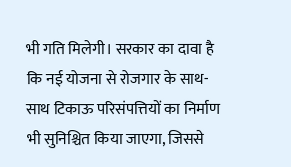भी गति मिलेगी। सरकार का दावा है कि नई योजना से रोजगार के साथ-साथ टिकाऊ परिसंपत्तियों का निर्माण भी सुनिश्चित किया जाएगा, जिससे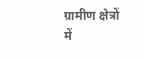ग्रामीण क्षेत्रों में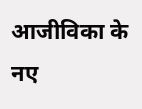आजीविका के नए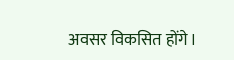अवसर विकसित होंगे।